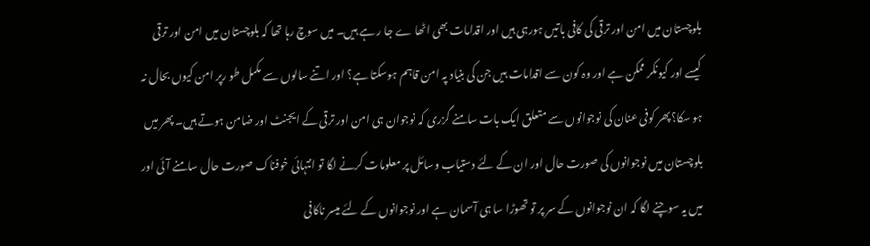بلوچستان میں امن اور ترقی کی کافی باتیں ہورہی ہیں اور اقدامات بھی اٹھا ے جا ر ہے ہیں۔ میں سوچ رہا تھا کہ بلوچستان میں امن اور ترقی کیسے اور کیونکر ممکن ہے اور وہ کون سے اقدامات ہیں جن کی بنیاد پہ امن قاہم ہوسکتا ہے؟ اور اتنے سالوں سے مکمل طو رپر امن کیوں بحال نہ ہو سکا؟پھر کوفی عنان کی نوجوانوں سے متعلق ایک بات سامنے گزری کہ نوجوان ہی امن اور ترقی کے ایجنٹ اور ضامن ہوتے ہیں۔ پھر میں بلوچستان میں نوجوانوں کی صورت حال اور ان کے لئے دستیاب وسائل پر معلومات کرنے لگا تو انتہائی خوفناک صورت حال سامنے آئی اور میں یہ سوچنے لگا کہ ان نوجوانوں کے سر پر تو تھوڑا سا ہی آسمان ہے اور نوجوانوں کے لئے میسر ناکافی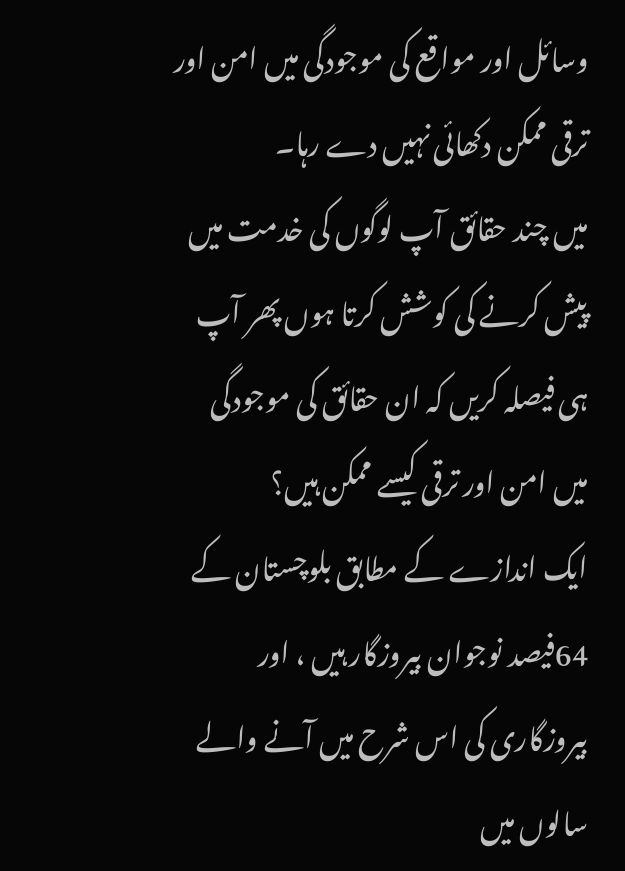وسائل اور مواقع کی موجودگی میں امن اور ترقی ممکن دکھائی نہیں دے رہا۔
میں چند حقائق آپ لوگوں کی خدمت میں پیش کرنے کی کوشش کرتا ہوں پھر آپ ہی فیصلہ کریں کہ ان حقائق کی موجودگی میں امن اور ترقی کیسے ممکن ہیں؟
ایک اندازے کے مطابق بلوچستان کے 64فیصد نوجوان بیروزگار ہیں ، اور بیروزگاری کی اس شرح میں آنے والے سالوں میں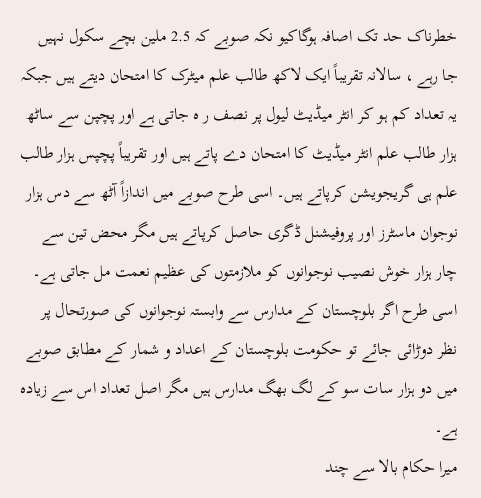خطرناک حد تک اصافہ ہوگاکیو نکہ صوبے کہ 2.5 ملین بچے سکول نہیں جا رہے ، سالانہ تقریباً ایک لاکھ طالب علم میٹرک کا امتحان دیتے ہیں جبکہ یہ تعداد کم ہو کر انٹر میڈیٹ لیول پر نصف ر ہ جاتی ہے اور پچپن سے ساٹھ ہزار طالب علم انٹر میڈیٹ کا امتحان دے پاتے ہیں اور تقریباً پچپس ہزار طالب علم ہی گریجویشن کرپاتے ہیں۔ اسی طرح صوبے میں اندازاً آٹھ سے دس ہزار نوجوان ماسٹرز اور پروفیشنل ڈگری حاصل کرپاتے ہیں مگر محض تین سے چار ہزار خوش نصیب نوجوانوں کو ملازمتوں کی عظیم نعمت مل جاتی ہے۔ اسی طرح اگر بلوچستان کے مدارس سے وابستہ نوجوانوں کی صورتحال پر نظر دوڑائی جائے تو حکومت بلوچستان کے اعداد و شمار کے مطابق صوبے میں دو ہزار سات سو کے لگ بھگ مدارس ہیں مگر اصل تعداد اس سے زیادہ ہے۔
میرا حکام بالا سے چند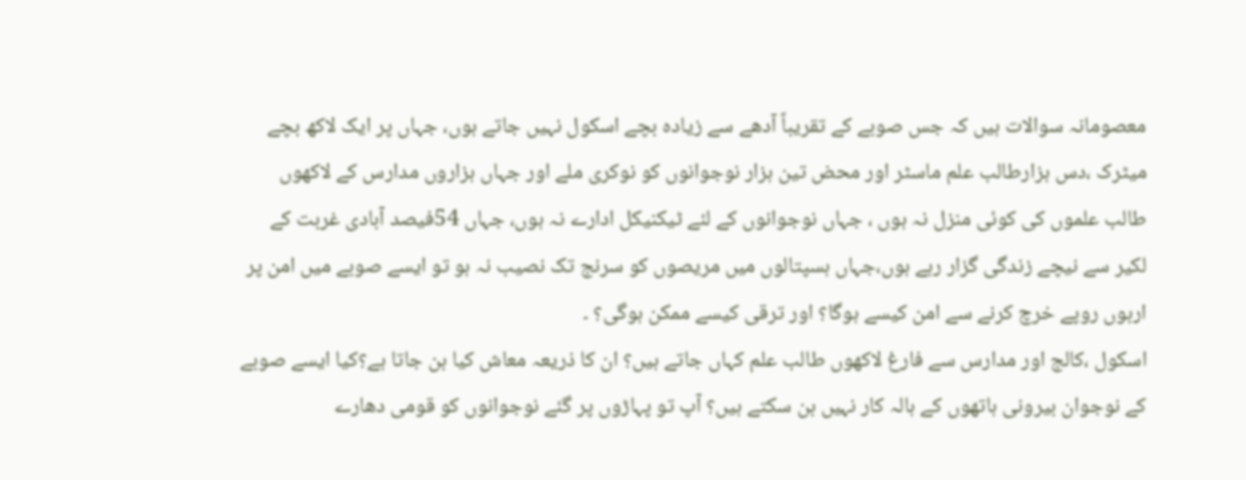معصومانہ سوالات ہیں کہ جس صوبے کے تقریباً آدھے سے زیادہ بچے اسکول نہیں جاتے ہوں، جہاں پر ایک لاکھ بچے میٹرک ،دس ہزارطالب علم ماسٹر اور محض تین ہزار نوجوانوں کو نوکری ملے اور جہاں ہزاروں مدارس کے لاکھوں طالب علموں کی کوئی منزل نہ ہوں ، جہاں نوجوانوں کے لئے ٹیکنیکل ادارے نہ ہوں، جہاں 54فیصد آبادی غربت کے لکیر سے نیچے زندگی گزار رہے ہوں،جہاں ہسپتالوں میں مریصوں کو سرنج تک نصیب نہ ہو تو ایسے صوبے میں امن پر اربوں روپے خرچ کرنے سے امن کیسے ہوگا؟ اور ترقی کیسے ممکن ہوگی؟ ۔
اسکول ،کالج اور مدارس سے فارغ لاکھوں طالب علم کہاں جاتے ہیں؟ ان کا ذریعہ معاش کیا بن جاتا ہے؟کیا ایسے صوبے کے نوجوان بیرونی ہاتھوں کے ہالہ کار نہیں بن سکتے ہیں؟ آپ تو پہاڑوں پر گئے نوجوانوں کو قومی دھارے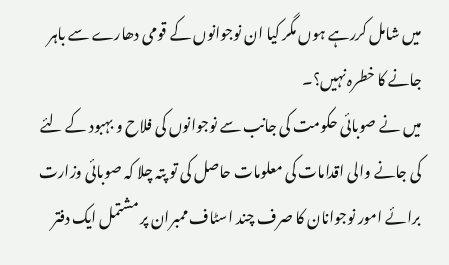میں شامل کررہے ہوں مگر کیا ان نوجوانوں کے قومی دھارے سے باہر جانے کا خطرہ نہیں؟۔
میں نے صوبائی حکومت کی جانب سے نوجوانوں کی فلاح و بہبود کے لئے کی جانے والی اقدامات کی معلومات حاصل کی تو پتہ چلا کہ صوبائی وزارت برائے امور نوجوانان کا صرف چند اسٹاف ممبران پر مشتمل ایک دفتر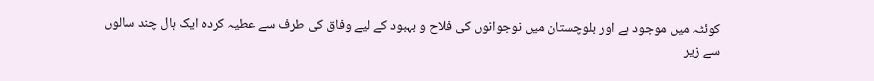کوئٹہ میں موجود ہے اور بلوچستان میں نوجوانوں کی فلاح و بہبود کے لیے وفاق کی طرف سے عطیہ کردہ ایک ہال چند سالوں سے زیر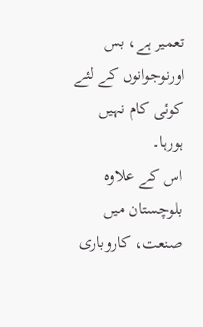تعمیر ہے، بس اورنوجوانوں کے لئے کوئی کام نہیں ہورہا۔
اس کے علاوہ بلوچستان میں صنعت، کاروباری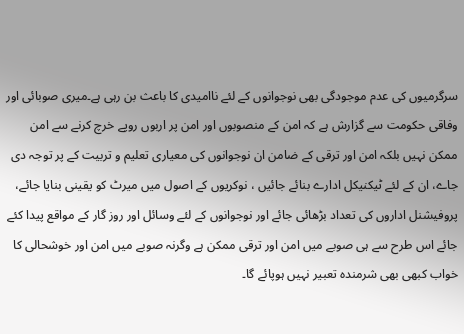سرگرمیوں کی عدم موجودگی بھی نوجوانوں کے لئے ناامیدی کا باعث بن رہی ہے۔میری صوبائی اور وفاقی حکومت سے گزارش ہے کہ امن کے منصوبوں اور امن پر اربوں روپے خرچ کرنے سے امن ممکن نہیں بلکہ امن اور ترقی کے ضامن ان نوجوانوں کی معیاری تعلیم و تربیت کے پر توجہ دی جاے، ان کے لئے ٹیکنیکل ادارے بنائے جائیں ، نوکریوں کے اصول میں میرٹ کو یقینی بنایا جائے، پروفیشنل اداروں کی تعداد بڑھائی جائے اور نوجوانوں کے لئے وسائل اور روز گار کے مواقع پیدا کئے جائے اس طرح سے ہی صوبے میں امن اور ترقی ممکن ہے وگرنہ صوبے میں امن اور خوشحالی کا خواب کبھی بھی شرمندہ تعبیر نہیں ہوپائے گا۔